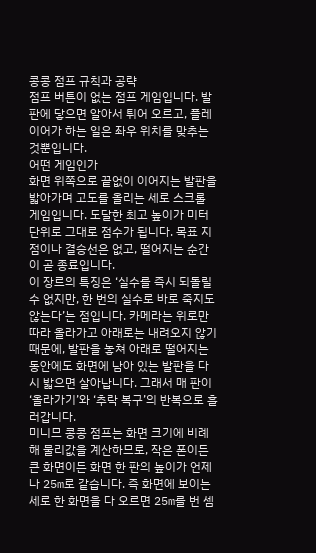콩콩 점프 규칙과 공략
점프 버튼이 없는 점프 게임입니다. 발판에 닿으면 알아서 튀어 오르고, 플레이어가 하는 일은 좌우 위치를 맞추는 것뿐입니다.
어떤 게임인가
화면 위쪽으로 끝없이 이어지는 발판을 밟아가며 고도를 올리는 세로 스크롤 게임입니다. 도달한 최고 높이가 미터 단위로 그대로 점수가 됩니다. 목표 지점이나 결승선은 없고, 떨어지는 순간이 곧 종료입니다.
이 장르의 특징은 ‘실수를 즉시 되돌릴 수 없지만, 한 번의 실수로 바로 죽지도 않는다’는 점입니다. 카메라는 위로만 따라 올라가고 아래로는 내려오지 않기 때문에, 발판을 놓쳐 아래로 떨어지는 동안에도 화면에 남아 있는 발판을 다시 밟으면 살아납니다. 그래서 매 판이 ‘올라가기’와 ‘추락 복구’의 반복으로 흘러갑니다.
미니므 콩콩 점프는 화면 크기에 비례해 물리값을 계산하므로, 작은 폰이든 큰 화면이든 화면 한 판의 높이가 언제나 25m로 같습니다. 즉 화면에 보이는 세로 한 화면을 다 오르면 25m를 번 셈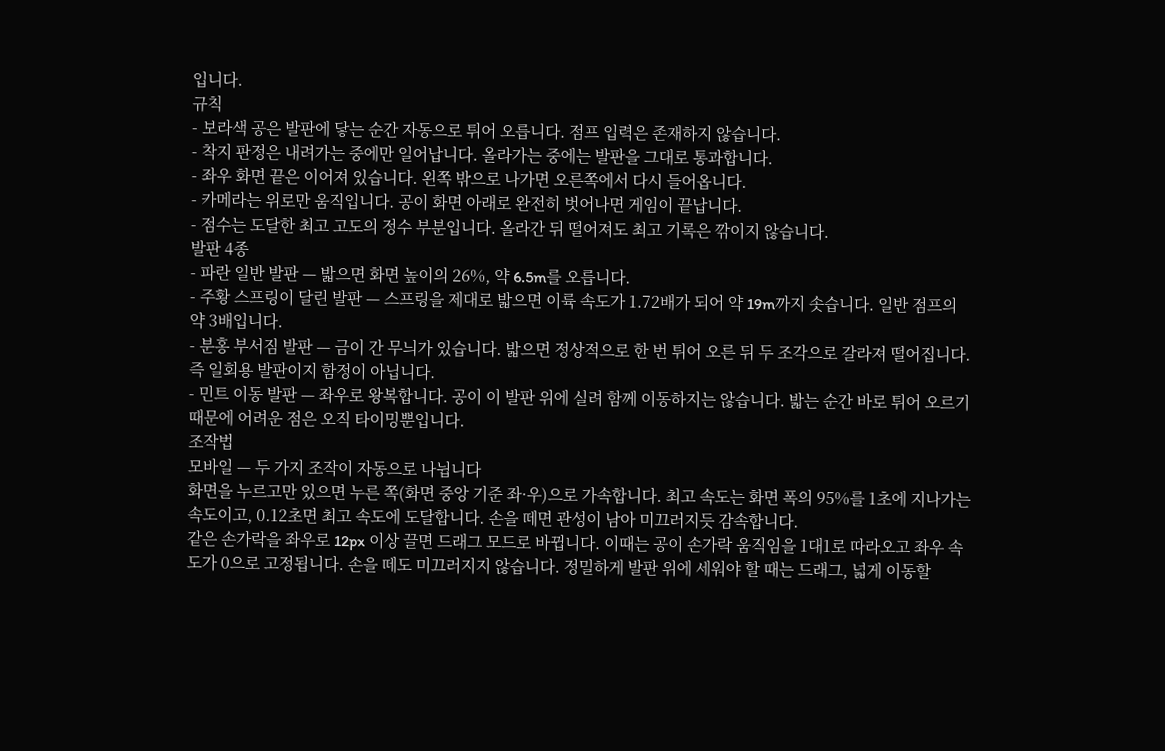입니다.
규칙
- 보라색 공은 발판에 닿는 순간 자동으로 튀어 오릅니다. 점프 입력은 존재하지 않습니다.
- 착지 판정은 내려가는 중에만 일어납니다. 올라가는 중에는 발판을 그대로 통과합니다.
- 좌우 화면 끝은 이어져 있습니다. 왼쪽 밖으로 나가면 오른쪽에서 다시 들어옵니다.
- 카메라는 위로만 움직입니다. 공이 화면 아래로 완전히 벗어나면 게임이 끝납니다.
- 점수는 도달한 최고 고도의 정수 부분입니다. 올라간 뒤 떨어져도 최고 기록은 깎이지 않습니다.
발판 4종
- 파란 일반 발판 — 밟으면 화면 높이의 26%, 약 6.5m를 오릅니다.
- 주황 스프링이 달린 발판 — 스프링을 제대로 밟으면 이륙 속도가 1.72배가 되어 약 19m까지 솟습니다. 일반 점프의 약 3배입니다.
- 분홍 부서짐 발판 — 금이 간 무늬가 있습니다. 밟으면 정상적으로 한 번 튀어 오른 뒤 두 조각으로 갈라져 떨어집니다. 즉 일회용 발판이지 함정이 아닙니다.
- 민트 이동 발판 — 좌우로 왕복합니다. 공이 이 발판 위에 실려 함께 이동하지는 않습니다. 밟는 순간 바로 튀어 오르기 때문에 어려운 점은 오직 타이밍뿐입니다.
조작법
모바일 — 두 가지 조작이 자동으로 나뉩니다
화면을 누르고만 있으면 누른 쪽(화면 중앙 기준 좌·우)으로 가속합니다. 최고 속도는 화면 폭의 95%를 1초에 지나가는 속도이고, 0.12초면 최고 속도에 도달합니다. 손을 떼면 관성이 남아 미끄러지듯 감속합니다.
같은 손가락을 좌우로 12px 이상 끌면 드래그 모드로 바뀝니다. 이때는 공이 손가락 움직임을 1대1로 따라오고 좌우 속도가 0으로 고정됩니다. 손을 떼도 미끄러지지 않습니다. 정밀하게 발판 위에 세워야 할 때는 드래그, 넓게 이동할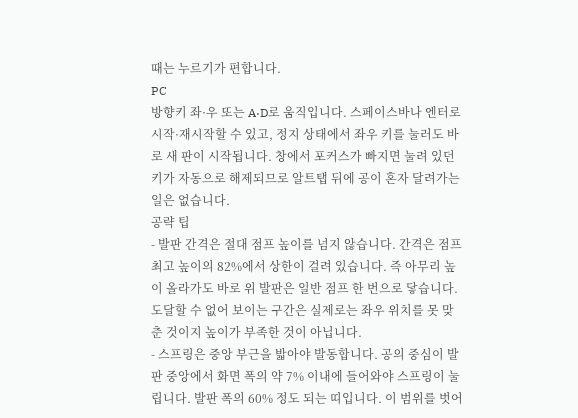때는 누르기가 편합니다.
PC
방향키 좌·우 또는 A·D로 움직입니다. 스페이스바나 엔터로 시작·재시작할 수 있고, 정지 상태에서 좌우 키를 눌러도 바로 새 판이 시작됩니다. 창에서 포커스가 빠지면 눌려 있던 키가 자동으로 해제되므로 알트탭 뒤에 공이 혼자 달려가는 일은 없습니다.
공략 팁
- 발판 간격은 절대 점프 높이를 넘지 않습니다. 간격은 점프 최고 높이의 82%에서 상한이 걸려 있습니다. 즉 아무리 높이 올라가도 바로 위 발판은 일반 점프 한 번으로 닿습니다. 도달할 수 없어 보이는 구간은 실제로는 좌우 위치를 못 맞춘 것이지 높이가 부족한 것이 아닙니다.
- 스프링은 중앙 부근을 밟아야 발동합니다. 공의 중심이 발판 중앙에서 화면 폭의 약 7% 이내에 들어와야 스프링이 눌립니다. 발판 폭의 60% 정도 되는 띠입니다. 이 범위를 벗어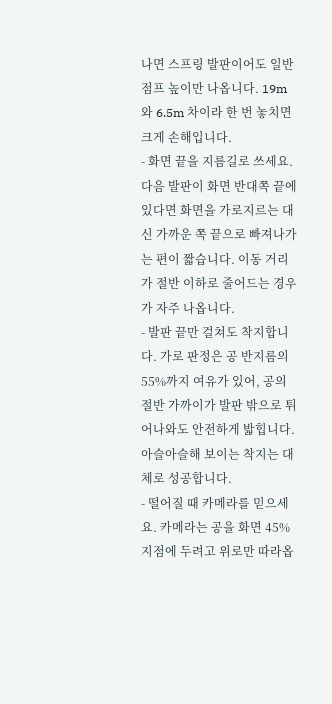나면 스프링 발판이어도 일반 점프 높이만 나옵니다. 19m와 6.5m 차이라 한 번 놓치면 크게 손해입니다.
- 화면 끝을 지름길로 쓰세요. 다음 발판이 화면 반대쪽 끝에 있다면 화면을 가로지르는 대신 가까운 쪽 끝으로 빠져나가는 편이 짧습니다. 이동 거리가 절반 이하로 줄어드는 경우가 자주 나옵니다.
- 발판 끝만 걸쳐도 착지합니다. 가로 판정은 공 반지름의 55%까지 여유가 있어, 공의 절반 가까이가 발판 밖으로 튀어나와도 안전하게 밟힙니다. 아슬아슬해 보이는 착지는 대체로 성공합니다.
- 떨어질 때 카메라를 믿으세요. 카메라는 공을 화면 45% 지점에 두려고 위로만 따라옵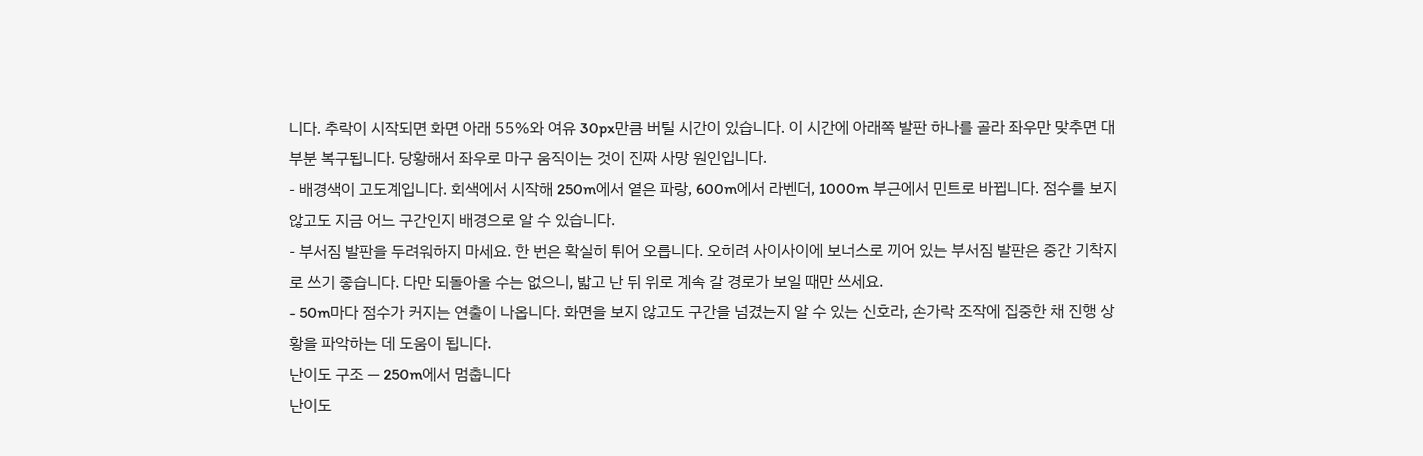니다. 추락이 시작되면 화면 아래 55%와 여유 30px만큼 버틸 시간이 있습니다. 이 시간에 아래쪽 발판 하나를 골라 좌우만 맞추면 대부분 복구됩니다. 당황해서 좌우로 마구 움직이는 것이 진짜 사망 원인입니다.
- 배경색이 고도계입니다. 회색에서 시작해 250m에서 옅은 파랑, 600m에서 라벤더, 1000m 부근에서 민트로 바뀝니다. 점수를 보지 않고도 지금 어느 구간인지 배경으로 알 수 있습니다.
- 부서짐 발판을 두려워하지 마세요. 한 번은 확실히 튀어 오릅니다. 오히려 사이사이에 보너스로 끼어 있는 부서짐 발판은 중간 기착지로 쓰기 좋습니다. 다만 되돌아올 수는 없으니, 밟고 난 뒤 위로 계속 갈 경로가 보일 때만 쓰세요.
- 50m마다 점수가 커지는 연출이 나옵니다. 화면을 보지 않고도 구간을 넘겼는지 알 수 있는 신호라, 손가락 조작에 집중한 채 진행 상황을 파악하는 데 도움이 됩니다.
난이도 구조 — 250m에서 멈춥니다
난이도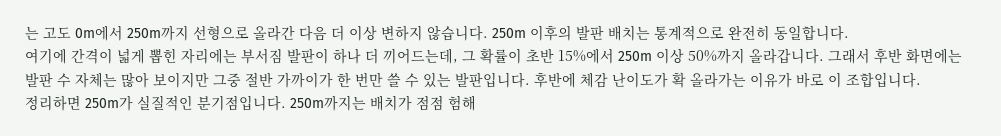는 고도 0m에서 250m까지 선형으로 올라간 다음 더 이상 변하지 않습니다. 250m 이후의 발판 배치는 통계적으로 완전히 동일합니다.
여기에 간격이 넓게 뽑힌 자리에는 부서짐 발판이 하나 더 끼어드는데, 그 확률이 초반 15%에서 250m 이상 50%까지 올라갑니다. 그래서 후반 화면에는 발판 수 자체는 많아 보이지만 그중 절반 가까이가 한 번만 쓸 수 있는 발판입니다. 후반에 체감 난이도가 확 올라가는 이유가 바로 이 조합입니다.
정리하면 250m가 실질적인 분기점입니다. 250m까지는 배치가 점점 험해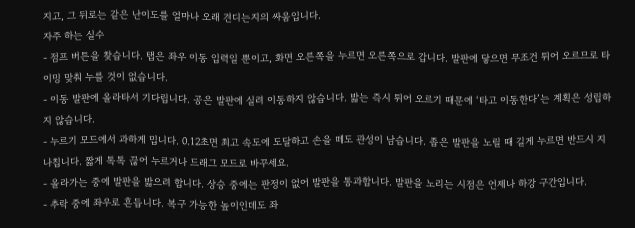지고, 그 뒤로는 같은 난이도를 얼마나 오래 견디는지의 싸움입니다.
자주 하는 실수
- 점프 버튼을 찾습니다. 탭은 좌우 이동 입력일 뿐이고, 화면 오른쪽을 누르면 오른쪽으로 갑니다. 발판에 닿으면 무조건 튀어 오르므로 타이밍 맞춰 누를 것이 없습니다.
- 이동 발판에 올라타서 기다립니다. 공은 발판에 실려 이동하지 않습니다. 밟는 즉시 튀어 오르기 때문에 ‘타고 이동한다’는 계획은 성립하지 않습니다.
- 누르기 모드에서 과하게 밉니다. 0.12초면 최고 속도에 도달하고 손을 떼도 관성이 남습니다. 좁은 발판을 노릴 때 길게 누르면 반드시 지나칩니다. 짧게 톡톡 끊어 누르거나 드래그 모드로 바꾸세요.
- 올라가는 중에 발판을 밟으려 합니다. 상승 중에는 판정이 없어 발판을 통과합니다. 발판을 노리는 시점은 언제나 하강 구간입니다.
- 추락 중에 좌우로 흔듭니다. 복구 가능한 높이인데도 좌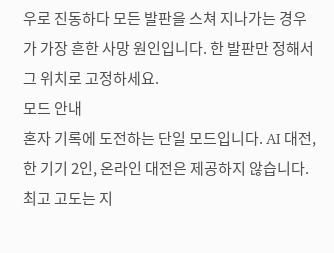우로 진동하다 모든 발판을 스쳐 지나가는 경우가 가장 흔한 사망 원인입니다. 한 발판만 정해서 그 위치로 고정하세요.
모드 안내
혼자 기록에 도전하는 단일 모드입니다. AI 대전, 한 기기 2인, 온라인 대전은 제공하지 않습니다. 최고 고도는 지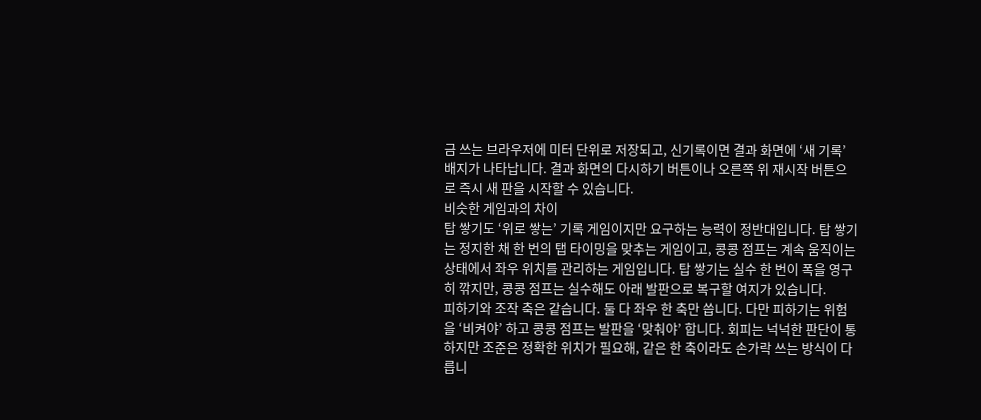금 쓰는 브라우저에 미터 단위로 저장되고, 신기록이면 결과 화면에 ‘새 기록’ 배지가 나타납니다. 결과 화면의 다시하기 버튼이나 오른쪽 위 재시작 버튼으로 즉시 새 판을 시작할 수 있습니다.
비슷한 게임과의 차이
탑 쌓기도 ‘위로 쌓는’ 기록 게임이지만 요구하는 능력이 정반대입니다. 탑 쌓기는 정지한 채 한 번의 탭 타이밍을 맞추는 게임이고, 콩콩 점프는 계속 움직이는 상태에서 좌우 위치를 관리하는 게임입니다. 탑 쌓기는 실수 한 번이 폭을 영구히 깎지만, 콩콩 점프는 실수해도 아래 발판으로 복구할 여지가 있습니다.
피하기와 조작 축은 같습니다. 둘 다 좌우 한 축만 씁니다. 다만 피하기는 위험을 ‘비켜야’ 하고 콩콩 점프는 발판을 ‘맞춰야’ 합니다. 회피는 넉넉한 판단이 통하지만 조준은 정확한 위치가 필요해, 같은 한 축이라도 손가락 쓰는 방식이 다릅니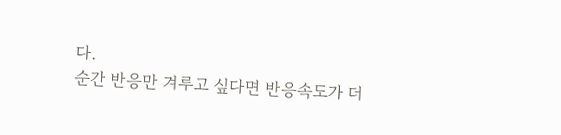다.
순간 반응만 겨루고 싶다면 반응속도가 더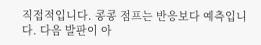직접적입니다. 콩콩 점프는 반응보다 예측입니다. 다음 발판이 아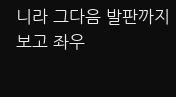니라 그다음 발판까지 보고 좌우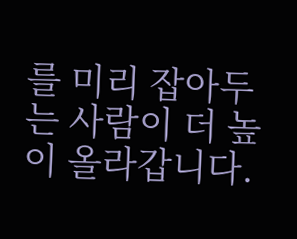를 미리 잡아두는 사람이 더 높이 올라갑니다.